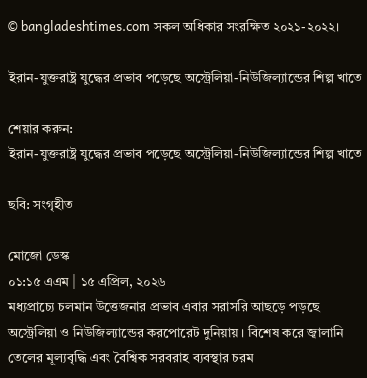© bangladeshtimes.com সকল অধিকার সংরক্ষিত ২০২১-২০২২।

ইরান-যুক্তরাষ্ট্র যুদ্ধের প্রভাব পড়েছে অস্ট্রেলিয়া-নিউজিল্যান্ডের শিল্প খাতে

শেয়ার করুন:
ইরান-যুক্তরাষ্ট্র যুদ্ধের প্রভাব পড়েছে অস্ট্রেলিয়া-নিউজিল্যান্ডের শিল্প খাতে

ছবি: সংগৃহীত

মোজো ডেস্ক
০১:১৫ এএম | ১৫ এপ্রিল, ২০২৬
মধ্যপ্রাচ্যে চলমান উত্তেজনার প্রভাব এবার সরাসরি আছড়ে পড়ছে অস্ট্রেলিয়া ও নিউজিল্যান্ডের করপোরেট দুনিয়ায়। বিশেষ করে জ্বালানি তেলের মূল্যবৃদ্ধি এবং বৈশ্বিক সরবরাহ ব্যবস্থার চরম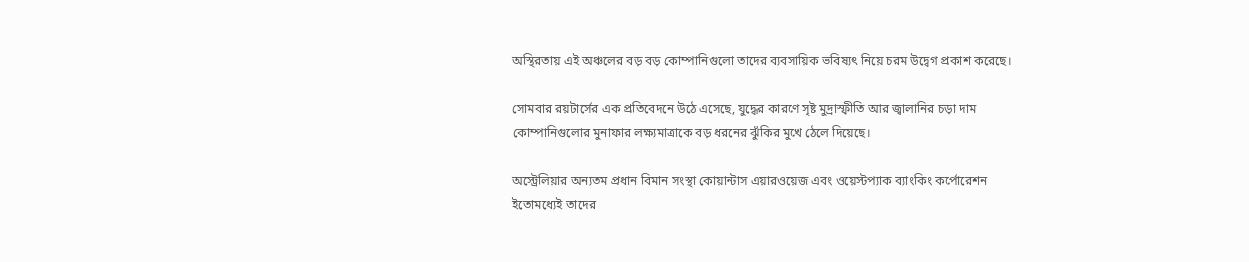অস্থিরতায় এই অঞ্চলের বড় বড় কোম্পানিগুলো তাদের ব্যবসায়িক ভবিষ্যৎ নিয়ে চরম উদ্বেগ প্রকাশ করেছে।

সোমবার রয়টার্সের এক প্রতিবেদনে উঠে এসেছে, যুদ্ধের কারণে সৃষ্ট মুদ্রাস্ফীতি আর জ্বালানির চড়া দাম কোম্পানিগুলোর মুনাফার লক্ষ্যমাত্রাকে বড় ধরনের ঝুঁকির মুখে ঠেলে দিয়েছে।

অস্ট্রেলিয়ার অন্যতম প্রধান বিমান সংস্থা কোয়ান্টাস এয়ারওয়েজ এবং ওয়েস্টপ্যাক ব্যাংকিং কর্পোরেশন ইতোমধ্যেই তাদের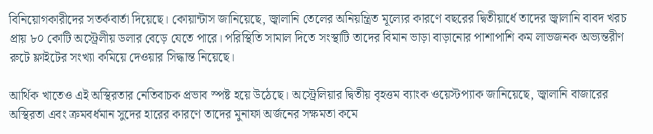বিনিয়োগকারীদের সতর্কবার্তা দিয়েছে। কোয়ান্টাস জানিয়েছে, জ্বালানি তেলের অনিয়ন্ত্রিত মূল্যের কারণে বছরের দ্বিতীয়ার্ধে তাদের জ্বালানি বাবদ খরচ প্রায় ৮০ কোটি অস্ট্রেলীয় ডলার বেড়ে যেতে পারে। পরিস্থিতি সামাল দিতে সংস্থাটি তাদের বিমান ভাড়া বাড়ানোর পাশাপাশি কম লাভজনক অভ্যন্তরীণ রুটে ফ্লাইটের সংখ্যা কমিয়ে দেওয়ার সিদ্ধান্ত নিয়েছে।

আর্থিক খাতেও এই অস্থিরতার নেতিবাচক প্রভাব স্পষ্ট হয়ে উঠেছে। অস্ট্রেলিয়ার দ্বিতীয় বৃহত্তম ব্যাংক ওয়েস্টপ্যাক জানিয়েছে, জ্বালানি বাজারের অস্থিরতা এবং ক্রমবর্ধমান সুদের হারের কারণে তাদের মুনাফা অর্জনের সক্ষমতা কমে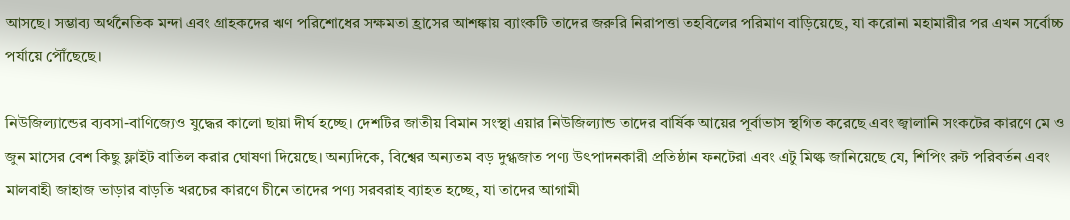আসছে। সম্ভাব্য অর্থনৈতিক মন্দা এবং গ্রাহকদের ঋণ পরিশোধের সক্ষমতা হ্রাসের আশঙ্কায় ব্যাংকটি তাদের জরুরি নিরাপত্তা তহবিলের পরিমাণ বাড়িয়েছে, যা করোনা মহামারীর পর এখন সর্বোচ্চ পর্যায়ে পৌঁছেছে।

নিউজিল্যান্ডের ব্যবসা-বাণিজ্যেও যুদ্ধের কালো ছায়া দীর্ঘ হচ্ছে। দেশটির জাতীয় বিমান সংস্থা এয়ার নিউজিল্যান্ড তাদের বার্ষিক আয়ের পূর্বাভাস স্থগিত করেছে এবং জ্বালানি সংকটের কারণে মে ও জুন মাসের বেশ কিছু ফ্লাইট বাতিল করার ঘোষণা দিয়েছে। অন্যদিকে, বিশ্বের অন্যতম বড় দুগ্ধজাত পণ্য উৎপাদনকারী প্রতিষ্ঠান ফনটেরা এবং এটু মিল্ক জানিয়েছে যে, শিপিং রুট পরিবর্তন এবং মালবাহী জাহাজ ভাড়ার বাড়তি খরচের কারণে চীনে তাদের পণ্য সরবরাহ ব্যাহত হচ্ছে, যা তাদের আগামী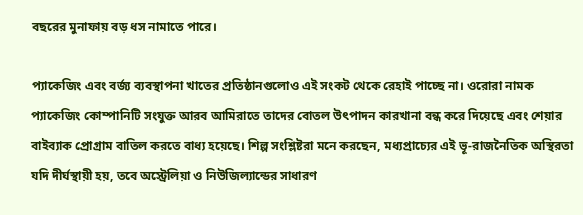বছরের মুনাফায় বড় ধস নামাতে পারে।

প্যাকেজিং এবং বর্জ্য ব্যবস্থাপনা খাতের প্রতিষ্ঠানগুলোও এই সংকট থেকে রেহাই পাচ্ছে না। ওরোরা নামক প্যাকেজিং কোম্পানিটি সংযুক্ত আরব আমিরাতে তাদের বোতল উৎপাদন কারখানা বন্ধ করে দিয়েছে এবং শেয়ার বাইব্যাক প্রোগ্রাম বাতিল করতে বাধ্য হয়েছে। শিল্প সংশ্লিষ্টরা মনে করছেন, মধ্যপ্রাচ্যের এই ভূ-রাজনৈতিক অস্থিরতা যদি দীর্ঘস্থায়ী হয়, তবে অস্ট্রেলিয়া ও নিউজিল্যান্ডের সাধারণ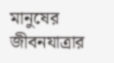মানুষের জীবনযাত্রার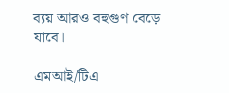ব্যয় আরও বহুগুণ বেড়ে যাবে।

এমআই/টিএ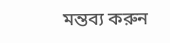মন্তব্য করুন